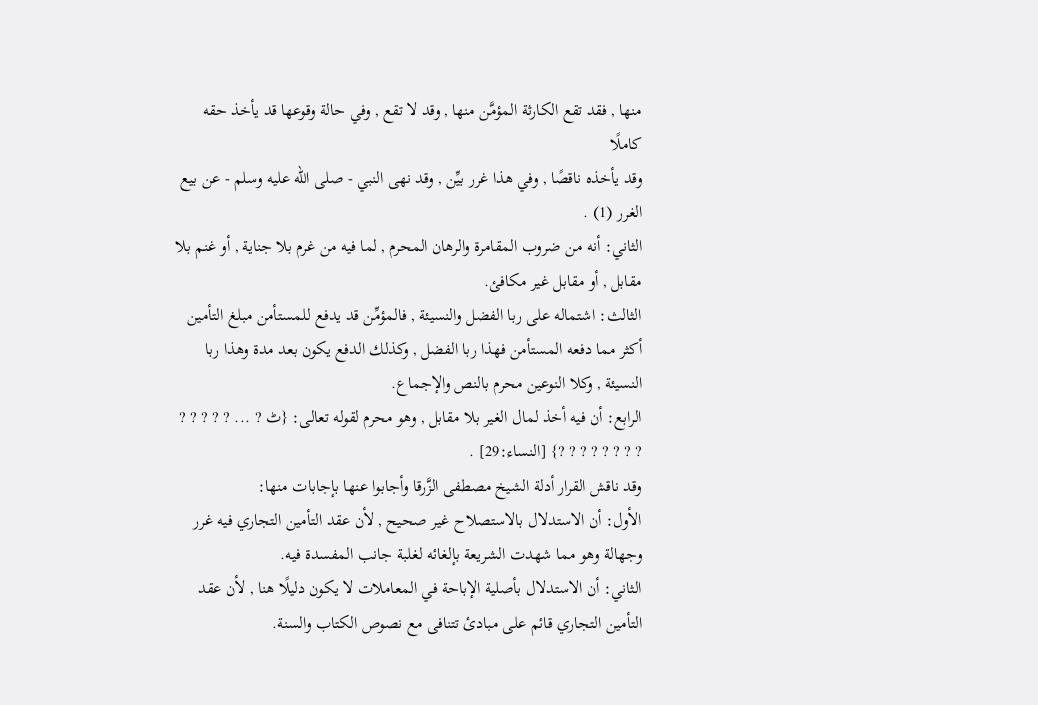منها , فقد تقع الكارثة المؤمَّن منها , وقد لا تقع , وفي حالة وقوعها قد يأخذ حقه كاملًا
وقد يأخذه ناقصًا , وفي هذا غرر بيِّن , وقد نهى النبي - صلى الله عليه وسلم - عن بيع الغرر (1) .
الثاني: أنه من ضروب المقامرة والرهان المحرم , لما فيه من غرم بلا جناية , أو غنم بلا مقابل , أو مقابل غير مكافئ.
الثالث: اشتماله على ربا الفضل والنسيئة , فالمؤمِّن قد يدفع للمستأمن مبلغ التأمين أكثر مما دفعه المستأمن فهذا ربا الفضل , وكذلك الدفع يكون بعد مدة وهذا ربا النسيئة , وكلا النوعين محرم بالنص والإجماع.
الرابع: أن فيه أخذ لمال الغير بلا مقابل , وهو محرم لقوله تعالى: {ٹ ? ... ? ? ? ? ? ? ? ? ? ? ? ? ?} [النساء:29] .
وقد ناقش القرار أدلة الشيخ مصطفى الزَّرقا وأجابوا عنها بإجابات منها:
الأول: أن الاستدلال بالاستصلاح غير صحيح , لأن عقد التأمين التجاري فيه غرر وجهالة وهو مما شهدت الشريعة بإلغائه لغلبة جانب المفسدة فيه.
الثاني: أن الاستدلال بأصلية الإباحة في المعاملات لا يكون دليلًا هنا , لأن عقد التأمين التجاري قائم على مبادئ تتنافى مع نصوص الكتاب والسنة.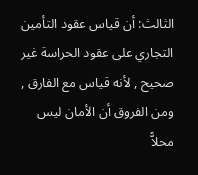الثالث: أن قياس عقود التأمين التجاري على عقود الحراسة غير صحيح , لأنه قياس مع الفارق , ومن الفروق أن الأمان ليس محلاًّ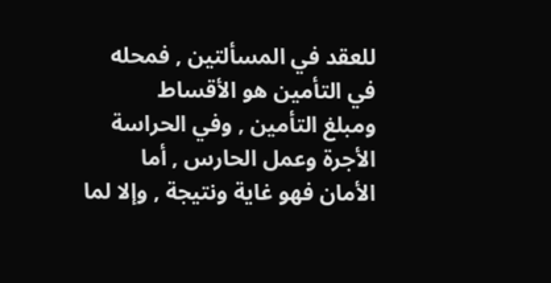للعقد في المسألتين , فمحله في التأمين هو الأقساط
ومبلغ التأمين , وفي الحراسة الأجرة وعمل الحارس , أما الأمان فهو غاية ونتيجة , وإلا لما